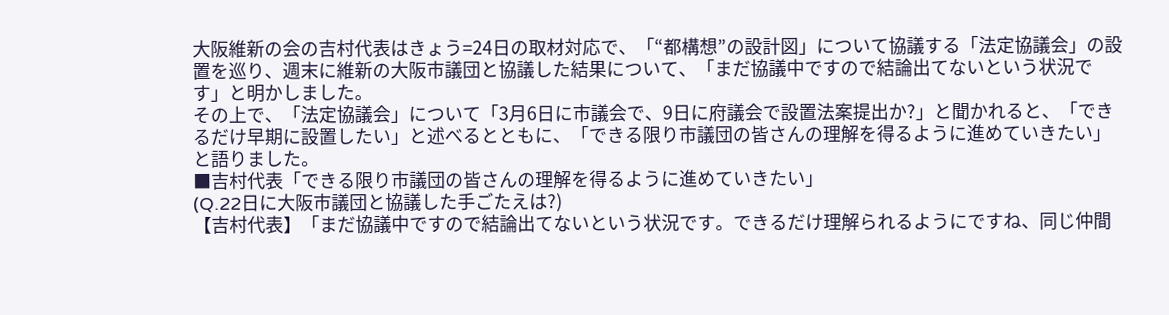大阪維新の会の吉村代表はきょう=24日の取材対応で、「“都構想”の設計図」について協議する「法定協議会」の設置を巡り、週末に維新の大阪市議団と協議した結果について、「まだ協議中ですので結論出てないという状況です」と明かしました。
その上で、「法定協議会」について「3月6日に市議会で、9日に府議会で設置法案提出か?」と聞かれると、「できるだけ早期に設置したい」と述べるとともに、「できる限り市議団の皆さんの理解を得るように進めていきたい」と語りました。
■吉村代表「できる限り市議団の皆さんの理解を得るように進めていきたい」
(Q.22日に大阪市議団と協議した手ごたえは?)
【吉村代表】「まだ協議中ですので結論出てないという状況です。できるだけ理解られるようにですね、同じ仲間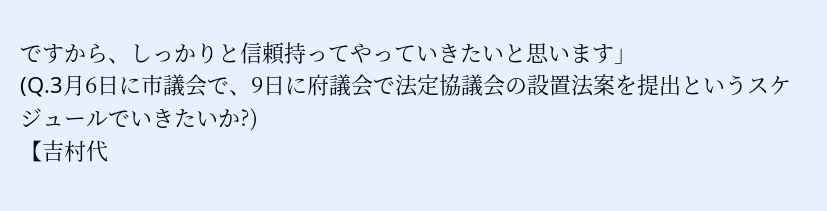ですから、しっかりと信頼持ってやっていきたいと思います」
(Q.3月6日に市議会で、9日に府議会で法定協議会の設置法案を提出というスケジュールでいきたいか?)
【吉村代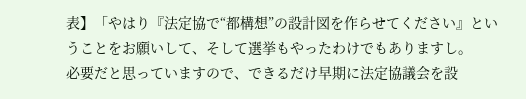表】「やはり『法定協で“都構想”の設計図を作らせてください』ということをお願いして、そして選挙もやったわけでもありますし。
必要だと思っていますので、できるだけ早期に法定協議会を設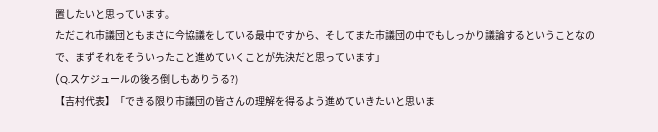置したいと思っています。
ただこれ市議団ともまさに今協議をしている最中ですから、そしてまた市議団の中でもしっかり議論するということなので、まずそれをそういったこと進めていくことが先決だと思っています」
(Q.スケジュールの後ろ倒しもありうる?)
【吉村代表】「できる限り市議団の皆さんの理解を得るよう進めていきたいと思いま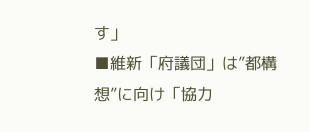す」
■維新「府議団」は”都構想”に向け「協力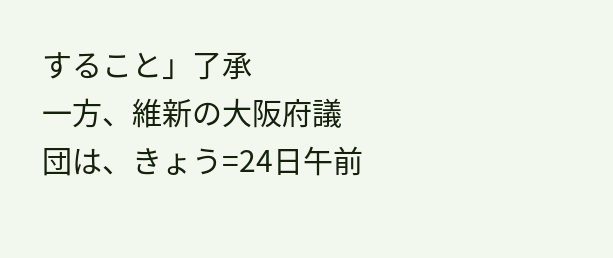すること」了承
一方、維新の大阪府議団は、きょう=24日午前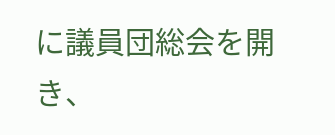に議員団総会を開き、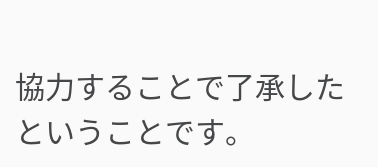協力することで了承したということです。